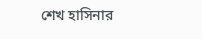শেখ হাসিনার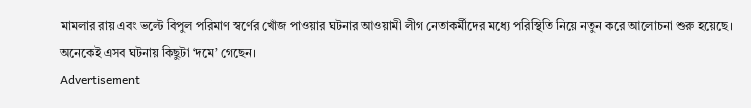মামলার রায় এবং ভল্টে বিপুল পরিমাণ স্বর্ণের খোঁজ পাওয়ার ঘটনার আওয়ামী লীগ নেতাকর্মীদের মধ্যে পরিস্থিতি নিয়ে নতুন করে আলোচনা শুরু হয়েছে। অনেকেই এসব ঘটনায় কিছুটা ‘দমে’ গেছেন।
Advertisement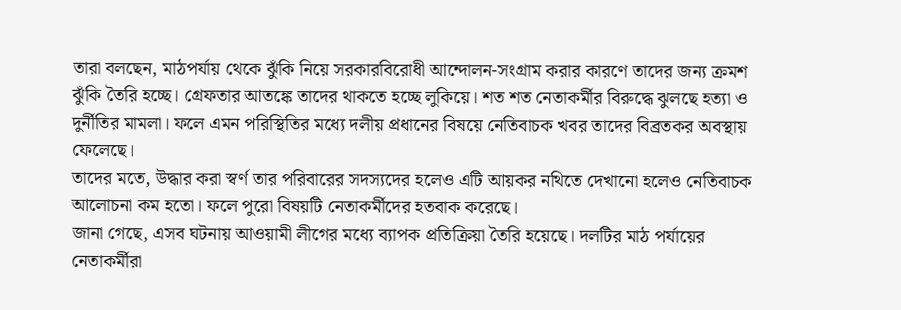তারা বলছেন, মাঠপর্যায় থেকে ঝুঁকি নিয়ে সরকারবিরোধী আন্দোলন-সংগ্রাম করার কারণে তাদের জন্য ক্রমশ ঝুঁকি তৈরি হচ্ছে। গ্রেফতার আতঙ্কে তাদের থাকতে হচ্ছে লুকিয়ে। শত শত নেতাকর্মীর বিরুদ্ধে ঝুলছে হত্যা ও দুর্নীতির মামলা। ফলে এমন পরিস্থিতির মধ্যে দলীয় প্রধানের বিষয়ে নেতিবাচক খবর তাদের বিব্রতকর অবস্থায় ফেলেছে।
তাদের মতে, উদ্ধার করা স্বর্ণ তার পরিবারের সদস্যদের হলেও এটি আয়কর নথিতে দেখানো হলেও নেতিবাচক আলোচনা কম হতো। ফলে পুরো বিষয়টি নেতাকর্মীদের হতবাক করেছে।
জানা গেছে, এসব ঘটনায় আওয়ামী লীগের মধ্যে ব্যাপক প্রতিক্রিয়া তৈরি হয়েছে। দলটির মাঠ পর্যায়ের নেতাকর্মীরা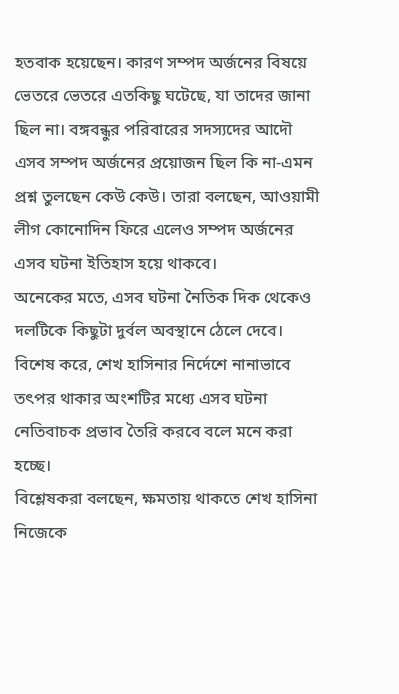হতবাক হয়েছেন। কারণ সম্পদ অর্জনের বিষয়ে ভেতরে ভেতরে এতকিছু ঘটেছে, যা তাদের জানা ছিল না। বঙ্গবন্ধুর পরিবারের সদস্যদের আদৌ এসব সম্পদ অর্জনের প্রয়োজন ছিল কি না-এমন প্রশ্ন তুলছেন কেউ কেউ। তারা বলছেন, আওয়ামী লীগ কোনোদিন ফিরে এলেও সম্পদ অর্জনের এসব ঘটনা ইতিহাস হয়ে থাকবে।
অনেকের মতে, এসব ঘটনা নৈতিক দিক থেকেও দলটিকে কিছুটা দুর্বল অবস্থানে ঠেলে দেবে। বিশেষ করে, শেখ হাসিনার নির্দেশে নানাভাবে তৎপর থাকার অংশটির মধ্যে এসব ঘটনা নেতিবাচক প্রভাব তৈরি করবে বলে মনে করা হচ্ছে।
বিশ্লেষকরা বলছেন, ক্ষমতায় থাকতে শেখ হাসিনা নিজেকে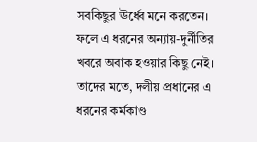সবকিছুর ঊর্ধ্বে মনে করতেন। ফলে এ ধরনের অন্যায়-দুর্নীতির খবরে অবাক হওয়ার কিছু নেই। তাদের মতে, দলীয় প্রধানের এ ধরনের কর্মকাণ্ড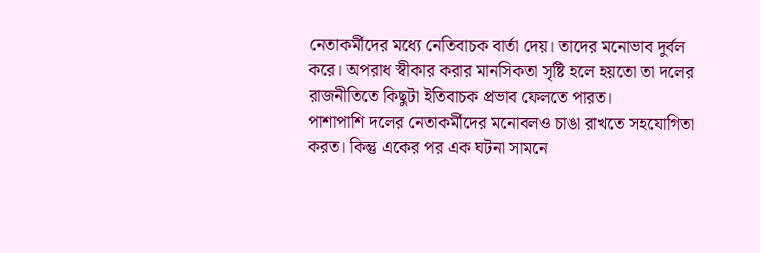নেতাকর্মীদের মধ্যে নেতিবাচক বার্তা দেয়। তাদের মনোভাব দুর্বল করে। অপরাধ স্বীকার করার মানসিকতা সৃষ্টি হলে হয়তো তা দলের রাজনীতিতে কিছুটা ইতিবাচক প্রভাব ফেলতে পারত।
পাশাপাশি দলের নেতাকর্মীদের মনোবলও চাঙা রাখতে সহযোগিতা করত। কিন্তু একের পর এক ঘটনা সামনে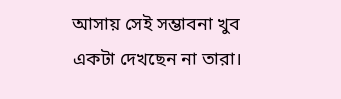আসায় সেই সম্ভাবনা খুব একটা দেখছেন না তারা।